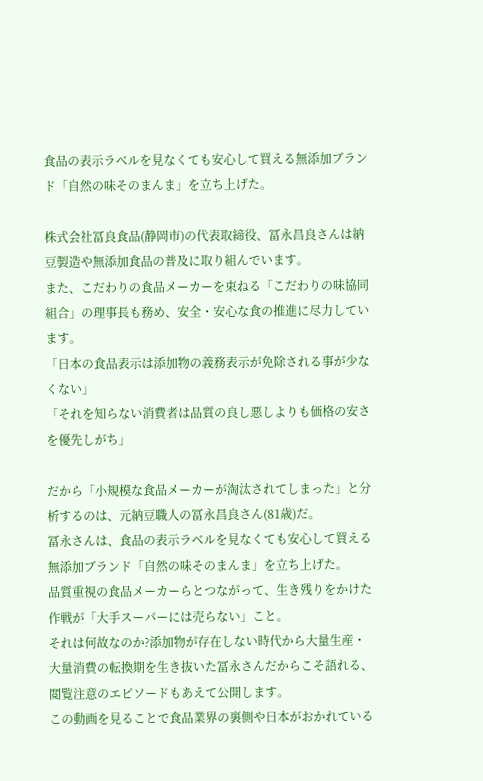食品の表示ラベルを見なくても安心して買える無添加ブランド「自然の味そのまんま」を立ち上げた。

株式会社冨良食品(静岡市)の代表取締役、冨永昌良さんは納豆製造や無添加食品の普及に取り組んでいます。
また、こだわりの食品メーカーを束ねる「こだわりの味協同組合」の理事長も務め、安全・安心な食の推進に尽力しています。
「日本の食品表示は添加物の義務表示が免除される事が少なくない」
「それを知らない消費者は品質の良し悪しよりも価格の安さを優先しがち」

だから「小規模な食品メーカーが淘汰されてしまった」と分析するのは、元納豆職人の冨永昌良さん(81歳)だ。
冨永さんは、食品の表示ラベルを見なくても安心して買える無添加ブランド「自然の味そのまんま」を立ち上げた。
品質重視の食品メーカーらとつながって、生き残りをかけた作戦が「大手スーパーには売らない」こと。
それは何故なのか?添加物が存在しない時代から大量生産・大量消費の転換期を生き抜いた冨永さんだからこそ語れる、閲覧注意のエピソードもあえて公開します。
この動画を見ることで食品業界の裏側や日本がおかれている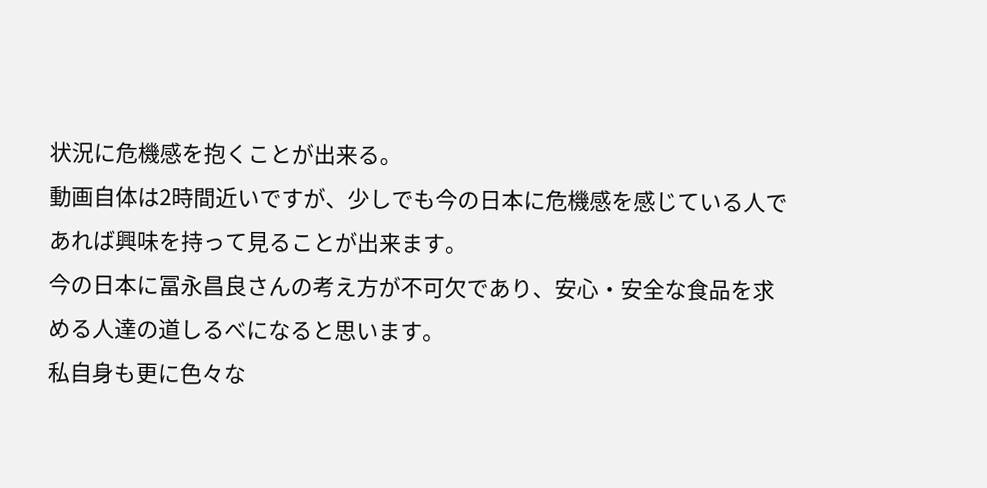状況に危機感を抱くことが出来る。
動画自体は2時間近いですが、少しでも今の日本に危機感を感じている人であれば興味を持って見ることが出来ます。
今の日本に冨永昌良さんの考え方が不可欠であり、安心・安全な食品を求める人達の道しるべになると思います。
私自身も更に色々な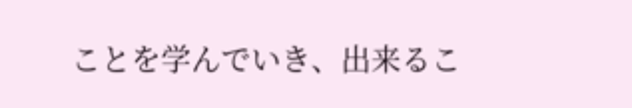ことを学んでいき、出来るこ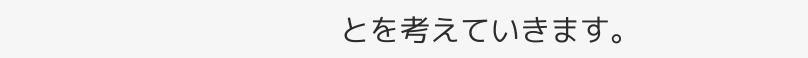とを考えていきます。